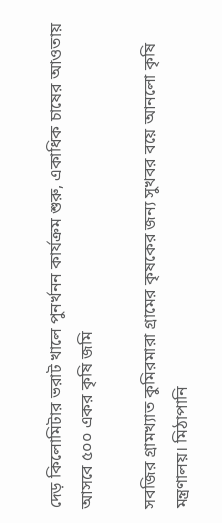দেড় কিলোমিটার ভরাট খালে পুনর্খনন কার্যক্রম শুরু, একাধিক চাষের আওতায় আসবে ৫০০ একর কৃষি জমি

সবজির গ্রামখ্যাত কুমিরমারা গ্রামের কৃষকের জন্য সুখবর বয়ে আনলো কৃষি মন্ত্রণালয়। মিঠাপানি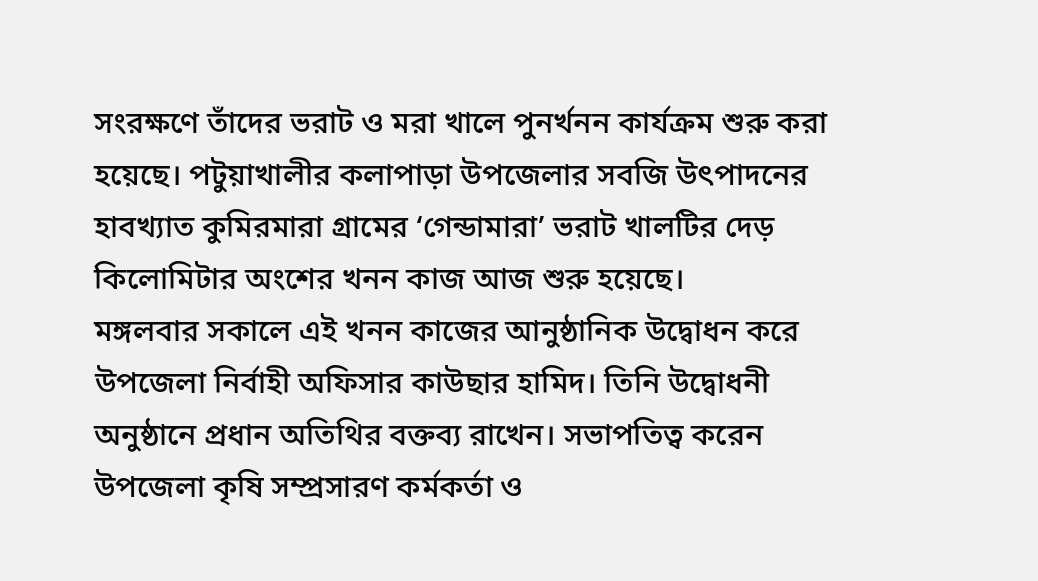সংরক্ষণে তাঁদের ভরাট ও মরা খালে পুনর্খনন কার্যক্রম শুরু করা হয়েছে। পটুয়াখালীর কলাপাড়া উপজেলার সবজি উৎপাদনের হাবখ্যাত কুমিরমারা গ্রামের ‘গেন্ডামারা’ ভরাট খালটির দেড় কিলোমিটার অংশের খনন কাজ আজ শুরু হয়েছে।
মঙ্গলবার সকালে এই খনন কাজের আনুষ্ঠানিক উদ্বোধন করে উপজেলা নির্বাহী অফিসার কাউছার হামিদ। তিনি উদ্বোধনী অনুষ্ঠানে প্রধান অতিথির বক্তব্য রাখেন। সভাপতিত্ব করেন উপজেলা কৃষি সম্প্রসারণ কর্মকর্তা ও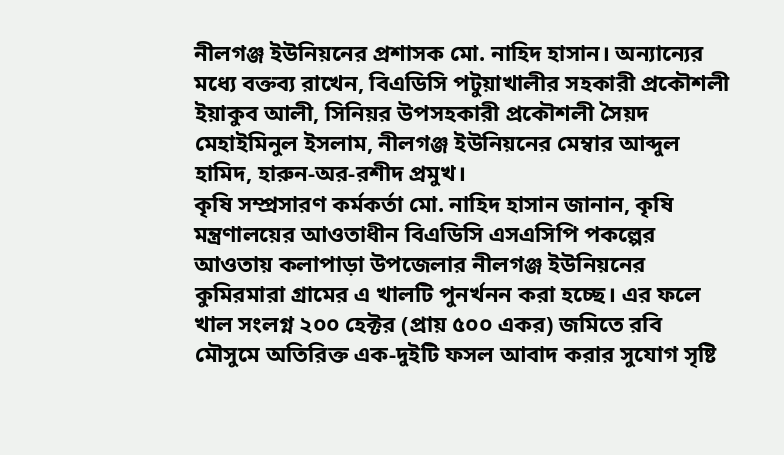নীলগঞ্জ ইউনিয়নের প্রশাসক মো. নাহিদ হাসান। অন্যান্যের মধ্যে বক্তব্য রাখেন, বিএডিসি পটুয়াখালীর সহকারী প্রকৌশলী ইয়াকুব আলী, সিনিয়র উপসহকারী প্রকৌশলী সৈয়দ মেহাইমিনুল ইসলাম, নীলগঞ্জ ইউনিয়নের মেম্বার আব্দুল হামিদ, হারুন-অর-রশীদ প্রমুখ।
কৃষি সম্প্রসারণ কর্মকর্তা মো. নাহিদ হাসান জানান, কৃষি মন্ত্রণালয়ের আওতাধীন বিএডিসি এসএসিপি পকল্পের আওতায় কলাপাড়া উপজেলার নীলগঞ্জ ইউনিয়নের কুমিরমারা গ্রামের এ খালটি পুনর্খনন করা হচ্ছে। এর ফলে খাল সংলগ্ন ২০০ হেক্টর (প্রায় ৫০০ একর) জমিতে রবি মৌসুমে অতিরিক্ত এক-দুইটি ফসল আবাদ করার সুযোগ সৃষ্টি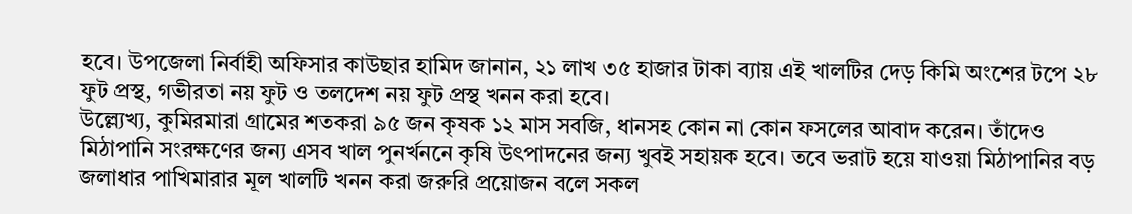হবে। উপজেলা নির্বাহী অফিসার কাউছার হামিদ জানান, ২১ লাখ ৩৫ হাজার টাকা ব্যায় এই খালটির দেড় কিমি অংশের টপে ২৮ ফুট প্রস্থ, গভীরতা নয় ফুট ও তলদেশ নয় ফুট প্রস্থ খনন করা হবে।
উল্ল্যেখ্য, কুমিরমারা গ্রামের শতকরা ৯৫ জন কৃষক ১২ মাস সবজি, ধানসহ কোন না কোন ফসলের আবাদ করেন। তাঁদেও মিঠাপানি সংরক্ষণের জন্য এসব খাল পুনর্খননে কৃষি উৎপাদনের জন্য খুবই সহায়ক হবে। তবে ভরাট হয়ে যাওয়া মিঠাপানির বড় জলাধার পাখিমারার মূল খালটি খনন করা জরুরি প্রয়োজন বলে সকল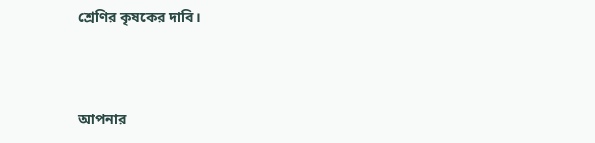শ্রেণির কৃষকের দাবি।




আপনার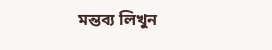মন্তব্য লিখুন